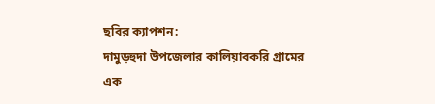ছবির ক্যাপশন:
দামুড়হুদা উপজেলার কালিয়াবকরি গ্রামের এক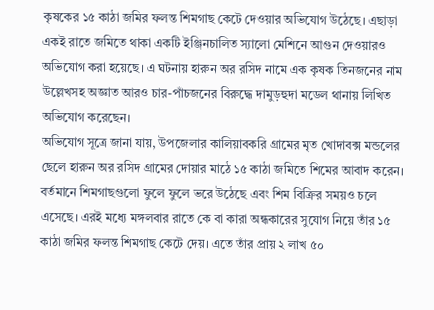কৃষকের ১৫ কাঠা জমির ফলন্ত শিমগাছ কেটে দেওয়ার অভিযোগ উঠেছে। এছাড়া একই রাতে জমিতে থাকা একটি ইঞ্জিনচালিত স্যালো মেশিনে আগুন দেওয়ারও অভিযোগ করা হয়েছে। এ ঘটনায় হারুন অর রসিদ নামে এক কৃষক তিনজনের নাম উল্লেখসহ অজ্ঞাত আরও চার-পাঁচজনের বিরুদ্ধে দামুড়হুদা মডেল থানায় লিখিত অভিযোগ করেছেন।
অভিযোগ সূত্রে জানা যায়, উপজেলার কালিয়াবকরি গ্রামের মৃত খোদাবক্স মন্ডলের ছেলে হারুন অর রসিদ গ্রামের দোয়ার মাঠে ১৫ কাঠা জমিতে শিমের আবাদ করেন। বর্তমানে শিমগাছগুলো ফুলে ফুলে ভরে উঠেছে এবং শিম বিক্রির সময়ও চলে এসেছে। এরই মধ্যে মঙ্গলবার রাতে কে বা কারা অন্ধকারের সুযোগ নিয়ে তাঁর ১৫ কাঠা জমির ফলন্ত শিমগাছ কেটে দেয়। এতে তাঁর প্রায় ২ লাখ ৫০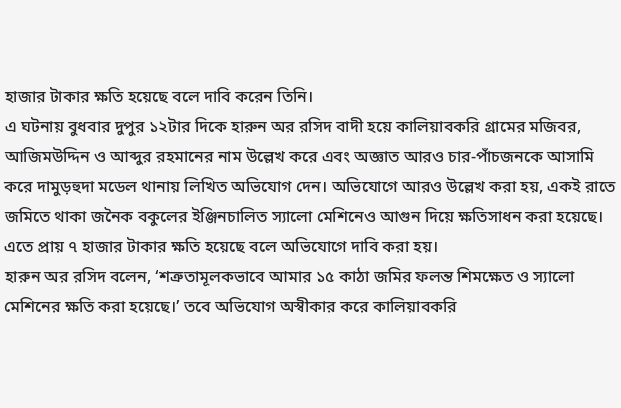হাজার টাকার ক্ষতি হয়েছে বলে দাবি করেন তিনি।
এ ঘটনায় বুধবার দুপুর ১২টার দিকে হারুন অর রসিদ বাদী হয়ে কালিয়াবকরি গ্রামের মজিবর, আজিমউদ্দিন ও আব্দুর রহমানের নাম উল্লেখ করে এবং অজ্ঞাত আরও চার-পাঁচজনকে আসামি করে দামুড়হুদা মডেল থানায় লিখিত অভিযোগ দেন। অভিযোগে আরও উল্লেখ করা হয়, একই রাতে জমিতে থাকা জনৈক বকুলের ইঞ্জিনচালিত স্যালো মেশিনেও আগুন দিয়ে ক্ষতিসাধন করা হয়েছে। এতে প্রায় ৭ হাজার টাকার ক্ষতি হয়েছে বলে অভিযোগে দাবি করা হয়।
হারুন অর রসিদ বলেন, ‘শত্রুতামূলকভাবে আমার ১৫ কাঠা জমির ফলন্ত শিমক্ষেত ও স্যালো মেশিনের ক্ষতি করা হয়েছে।’ তবে অভিযোগ অস্বীকার করে কালিয়াবকরি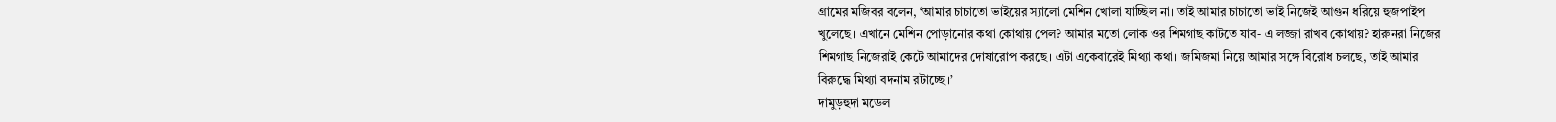গ্রামের মজিবর বলেন, ‘আমার চাচাতো ভাইয়ের স্যালো মেশিন খোলা যাচ্ছিল না। তাই আমার চাচাতো ভাই নিজেই আগুন ধরিয়ে হুজপাইপ খুলেছে। এখানে মেশিন পোড়ানোর কথা কোথায় পেল? আমার মতো লোক ওর শিমগাছ কাটতে যাব- এ লজ্জা রাখব কোথায়? হারুনরা নিজের শিমগাছ নিজেরাই কেটে আমাদের দোষারোপ করছে। এটা একেবারেই মিথ্যা কথা। জমিজমা নিয়ে আমার সঙ্গে বিরোধ চলছে, তাই আমার বিরুদ্ধে মিথ্যা বদনাম রটাচ্ছে।’
দামুড়হুদা মডেল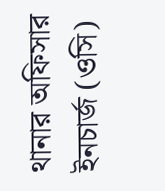থানার অফিসার ইনচার্জ (ওসি)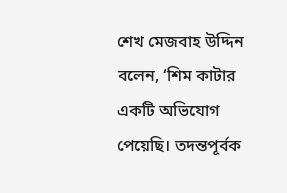শেখ মেজবাহ উদ্দিন বলেন, ‘শিম কাটার একটি অভিযোগ পেয়েছি। তদন্তপূর্বক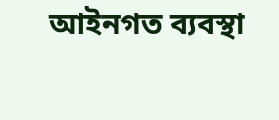আইনগত ব্যবস্থা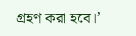গ্রহণ করা হবে।’